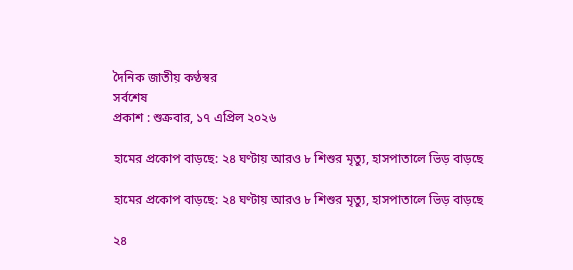দৈনিক জাতীয় কণ্ঠস্বর
সর্বশেষ
প্রকাশ : শুক্রবার, ১৭ এপ্রিল ২০২৬

হামের প্রকোপ বাড়ছে: ২৪ ঘণ্টায় আরও ৮ শিশুর মৃত্যু, হাসপাতালে ভিড় বাড়ছে

হামের প্রকোপ বাড়ছে: ২৪ ঘণ্টায় আরও ৮ শিশুর মৃত্যু, হাসপাতালে ভিড় বাড়ছে

২৪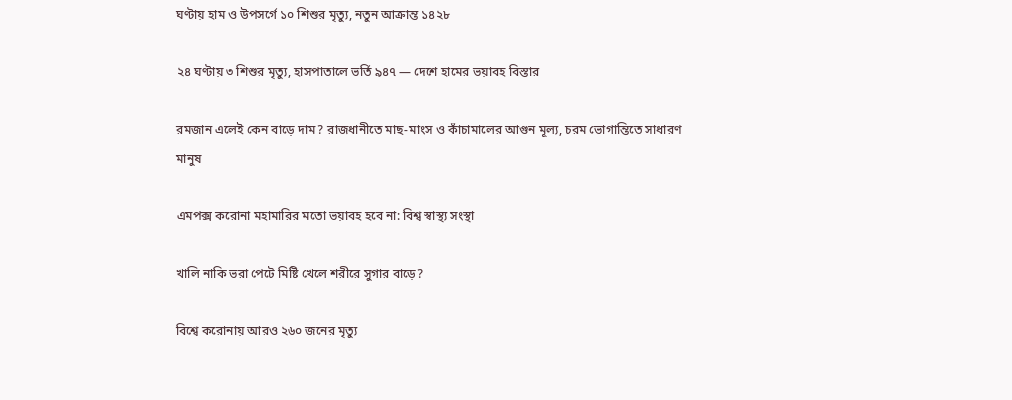ঘণ্টায় হাম ও উপসর্গে ১০ শিশুর মৃত্যু, নতুন আক্রান্ত ১৪২৮

২৪ ঘণ্টায় ৩ শিশুর মৃত্যু, হাসপাতালে ভর্তি ৯৪৭ — দেশে হামের ভয়াবহ বিস্তার

রমজান এলেই কেন বাড়ে দাম? রাজধানীতে মাছ-মাংস ও কাঁচামালের আগুন মূল্য, চরম ভোগান্তিতে সাধারণ মানুষ

এমপক্স করোনা মহামারির মতো ভয়াবহ হবে না: বিশ্ব স্বাস্থ্য সংস্থা

খালি নাকি ভরা পেটে মিষ্টি খেলে শরীরে সুগার বাড়ে?

বিশ্বে করোনায় আরও ২৬০ জনের মৃত্যু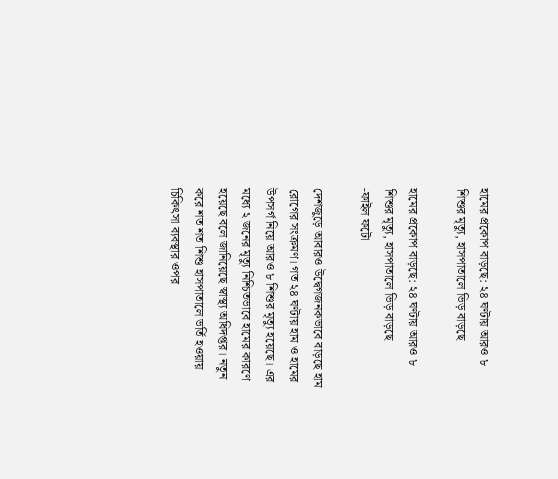হামের প্রকোপ বাড়ছে: ২৪ ঘণ্টায় আরও ৮ শিশুর মৃত্যু, হাসপাতালে ভিড় বাড়ছে

হামের প্রকোপ বাড়ছে: ২৪ ঘণ্টায় আরও ৮ শিশুর মৃত্যু, হাসপাতালে ভিড় বাড়ছে
-ফাইল ফটো

দেশজুড়ে আবারও উদ্বেগজনকভাবে বাড়ছে হাম রোগের সংক্রমণ। গত ২৪ ঘণ্টায় হাম ও হামের উপসর্গ নিয়ে আরও ৮ শিশুর মৃত্যু হয়েছে। এর মধ্যে ২ জনের মৃত্যু নিশ্চিতভাবে হামের কারণে হয়েছে বলে জানিয়েছে স্বাস্থ্য অধিদপ্তর। নতুন করে শত শত শিশু হাসপাতালে ভর্তি হওয়ায় চিকিৎসা ব্যবস্থার ওপর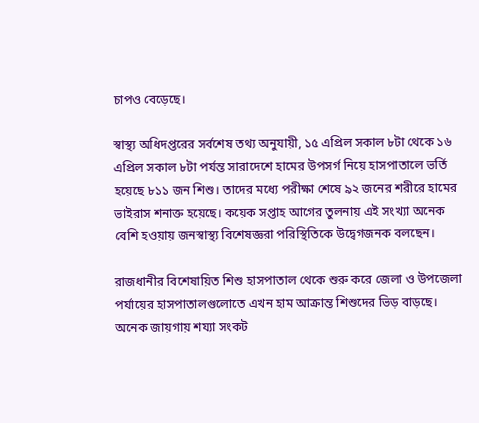চাপও বেড়েছে।

স্বাস্থ্য অধিদপ্তরের সর্বশেষ তথ্য অনুযায়ী, ১৫ এপ্রিল সকাল ৮টা থেকে ১৬ এপ্রিল সকাল ৮টা পর্যন্ত সারাদেশে হামের উপসর্গ নিয়ে হাসপাতালে ভর্তি হয়েছে ৮১১ জন শিশু। তাদের মধ্যে পরীক্ষা শেষে ৯২ জনের শরীরে হামের ভাইরাস শনাক্ত হয়েছে। কয়েক সপ্তাহ আগের তুলনায় এই সংখ্যা অনেক বেশি হওয়ায় জনস্বাস্থ্য বিশেষজ্ঞরা পরিস্থিতিকে উদ্বেগজনক বলছেন।

রাজধানীর বিশেষায়িত শিশু হাসপাতাল থেকে শুরু করে জেলা ও উপজেলা পর্যায়ের হাসপাতালগুলোতে এখন হাম আক্রান্ত শিশুদের ভিড় বাড়ছে। অনেক জায়গায় শয্যা সংকট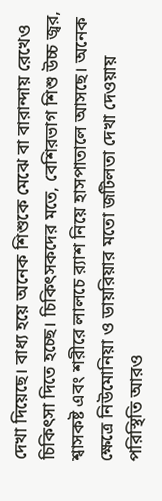দেখা দিয়েছে। বাধ্য হয়ে অনেক শিশুকে মেঝে বা বারান্দায় রেখেও চিকিৎসা দিতে হচ্ছে। চিকিৎসকদের মতে, বেশিরভাগ শিশু উচ্চ জ্বর, শ্বাসকষ্ট এবং শরীরে লালচে র‍্যাশ নিয়ে হাসপাতালে আসছে। অনেক ক্ষেত্রে নিউমোনিয়া ও ডায়রিয়ার মতো জটিলতা দেখা দেওয়ায় পরিস্থিতি আরও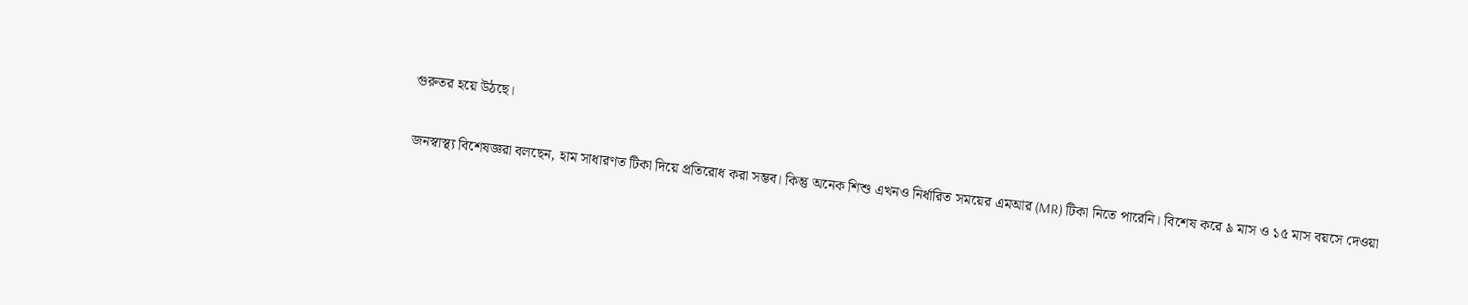গুরুতর হয়ে উঠছে।

জনস্বাস্থ্য বিশেষজ্ঞরা বলছেন, হাম সাধারণত টিকা দিয়ে প্রতিরোধ করা সম্ভব। কিন্তু অনেক শিশু এখনও নির্ধারিত সময়ের এমআর (MR) টিকা নিতে পারেনি। বিশেষ করে ৯ মাস ও ১৫ মাস বয়সে দেওয়া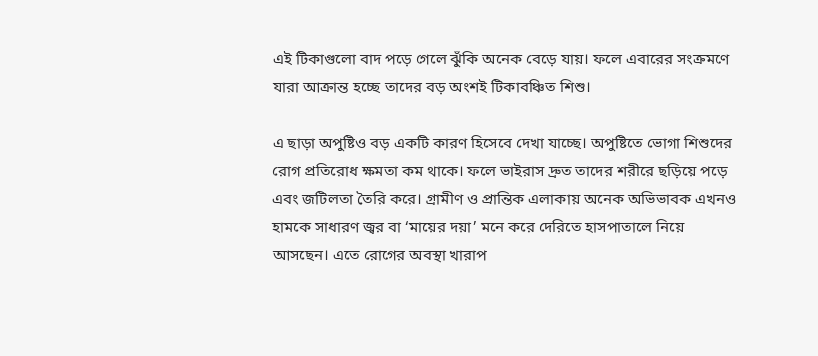এই টিকাগুলো বাদ পড়ে গেলে ঝুঁকি অনেক বেড়ে যায়। ফলে এবারের সংক্রমণে যারা আক্রান্ত হচ্ছে তাদের বড় অংশই টিকাবঞ্চিত শিশু।

এ ছাড়া অপুষ্টিও বড় একটি কারণ হিসেবে দেখা যাচ্ছে। অপুষ্টিতে ভোগা শিশুদের রোগ প্রতিরোধ ক্ষমতা কম থাকে। ফলে ভাইরাস দ্রুত তাদের শরীরে ছড়িয়ে পড়ে এবং জটিলতা তৈরি করে। গ্রামীণ ও প্রান্তিক এলাকায় অনেক অভিভাবক এখনও হামকে সাধারণ জ্বর বা ‘মায়ের দয়া’ মনে করে দেরিতে হাসপাতালে নিয়ে আসছেন। এতে রোগের অবস্থা খারাপ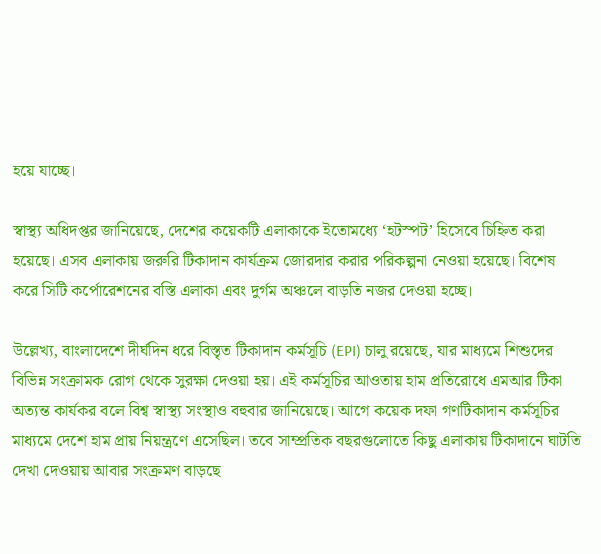হয়ে যাচ্ছে।

স্বাস্থ্য অধিদপ্তর জানিয়েছে, দেশের কয়েকটি এলাকাকে ইতোমধ্যে ‘হটস্পট’ হিসেবে চিহ্নিত করা হয়েছে। এসব এলাকায় জরুরি টিকাদান কার্যক্রম জোরদার করার পরিকল্পনা নেওয়া হয়েছে। বিশেষ করে সিটি কর্পোরেশনের বস্তি এলাকা এবং দুর্গম অঞ্চলে বাড়তি নজর দেওয়া হচ্ছে।

উল্লেখ্য, বাংলাদেশে দীর্ঘদিন ধরে বিস্তৃত টিকাদান কর্মসূচি (EPI) চালু রয়েছে, যার মাধ্যমে শিশুদের বিভিন্ন সংক্রামক রোগ থেকে সুরক্ষা দেওয়া হয়। এই কর্মসূচির আওতায় হাম প্রতিরোধে এমআর টিকা অত্যন্ত কার্যকর বলে বিশ্ব স্বাস্থ্য সংস্থাও বহুবার জানিয়েছে। আগে কয়েক দফা গণটিকাদান কর্মসূচির মাধ্যমে দেশে হাম প্রায় নিয়ন্ত্রণে এসেছিল। তবে সাম্প্রতিক বছরগুলোতে কিছু এলাকায় টিকাদানে ঘাটতি দেখা দেওয়ায় আবার সংক্রমণ বাড়ছে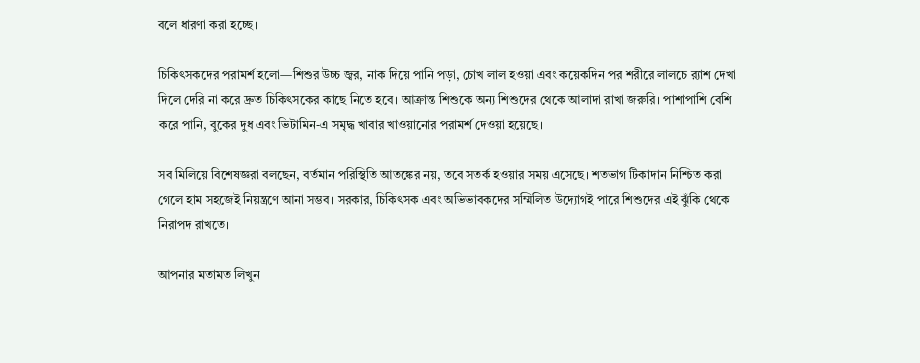বলে ধারণা করা হচ্ছে।

চিকিৎসকদের পরামর্শ হলো—শিশুর উচ্চ জ্বর, নাক দিয়ে পানি পড়া, চোখ লাল হওয়া এবং কয়েকদিন পর শরীরে লালচে র‍্যাশ দেখা দিলে দেরি না করে দ্রুত চিকিৎসকের কাছে নিতে হবে। আক্রান্ত শিশুকে অন্য শিশুদের থেকে আলাদা রাখা জরুরি। পাশাপাশি বেশি করে পানি, বুকের দুধ এবং ভিটামিন-এ সমৃদ্ধ খাবার খাওয়ানোর পরামর্শ দেওয়া হয়েছে।

সব মিলিয়ে বিশেষজ্ঞরা বলছেন, বর্তমান পরিস্থিতি আতঙ্কের নয়, তবে সতর্ক হওয়ার সময় এসেছে। শতভাগ টিকাদান নিশ্চিত করা গেলে হাম সহজেই নিয়ন্ত্রণে আনা সম্ভব। সরকার, চিকিৎসক এবং অভিভাবকদের সম্মিলিত উদ্যোগই পারে শিশুদের এই ঝুঁকি থেকে নিরাপদ রাখতে।

আপনার মতামত লিখুন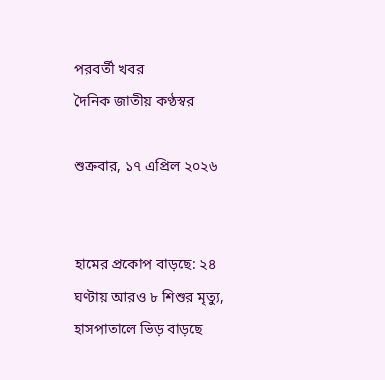পরবর্তী খবর
দৈনিক জাতীয় কণ্ঠস্বর

শুক্রবার, ১৭ এপ্রিল ২০২৬


হামের প্রকোপ বাড়ছে: ২৪ ঘণ্টায় আরও ৮ শিশুর মৃত্যু, হাসপাতালে ভিড় বাড়ছে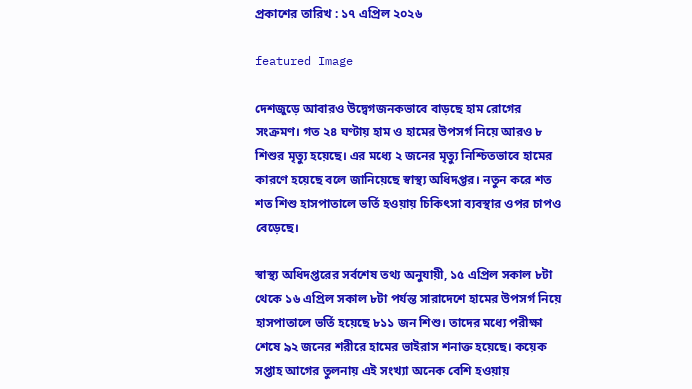প্রকাশের তারিখ : ১৭ এপ্রিল ২০২৬

featured Image

দেশজুড়ে আবারও উদ্বেগজনকভাবে বাড়ছে হাম রোগের সংক্রমণ। গত ২৪ ঘণ্টায় হাম ও হামের উপসর্গ নিয়ে আরও ৮ শিশুর মৃত্যু হয়েছে। এর মধ্যে ২ জনের মৃত্যু নিশ্চিতভাবে হামের কারণে হয়েছে বলে জানিয়েছে স্বাস্থ্য অধিদপ্তর। নতুন করে শত শত শিশু হাসপাতালে ভর্তি হওয়ায় চিকিৎসা ব্যবস্থার ওপর চাপও বেড়েছে।

স্বাস্থ্য অধিদপ্তরের সর্বশেষ তথ্য অনুযায়ী, ১৫ এপ্রিল সকাল ৮টা থেকে ১৬ এপ্রিল সকাল ৮টা পর্যন্ত সারাদেশে হামের উপসর্গ নিয়ে হাসপাতালে ভর্তি হয়েছে ৮১১ জন শিশু। তাদের মধ্যে পরীক্ষা শেষে ৯২ জনের শরীরে হামের ভাইরাস শনাক্ত হয়েছে। কয়েক সপ্তাহ আগের তুলনায় এই সংখ্যা অনেক বেশি হওয়ায়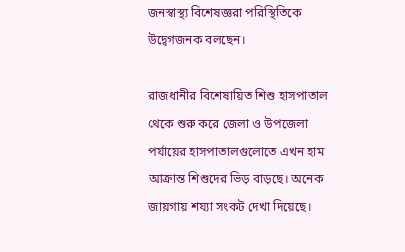জনস্বাস্থ্য বিশেষজ্ঞরা পরিস্থিতিকে উদ্বেগজনক বলছেন।

রাজধানীর বিশেষায়িত শিশু হাসপাতাল থেকে শুরু করে জেলা ও উপজেলা পর্যায়ের হাসপাতালগুলোতে এখন হাম আক্রান্ত শিশুদের ভিড় বাড়ছে। অনেক জায়গায় শয্যা সংকট দেখা দিয়েছে।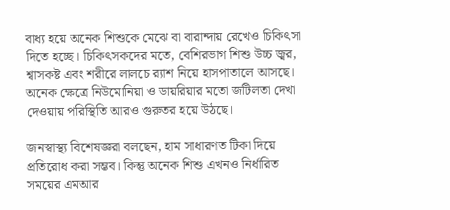বাধ্য হয়ে অনেক শিশুকে মেঝে বা বারান্দায় রেখেও চিকিৎসা দিতে হচ্ছে। চিকিৎসকদের মতে, বেশিরভাগ শিশু উচ্চ জ্বর, শ্বাসকষ্ট এবং শরীরে লালচে র‍্যাশ নিয়ে হাসপাতালে আসছে। অনেক ক্ষেত্রে নিউমোনিয়া ও ডায়রিয়ার মতো জটিলতা দেখা দেওয়ায় পরিস্থিতি আরও গুরুতর হয়ে উঠছে।

জনস্বাস্থ্য বিশেষজ্ঞরা বলছেন, হাম সাধারণত টিকা দিয়ে প্রতিরোধ করা সম্ভব। কিন্তু অনেক শিশু এখনও নির্ধারিত সময়ের এমআর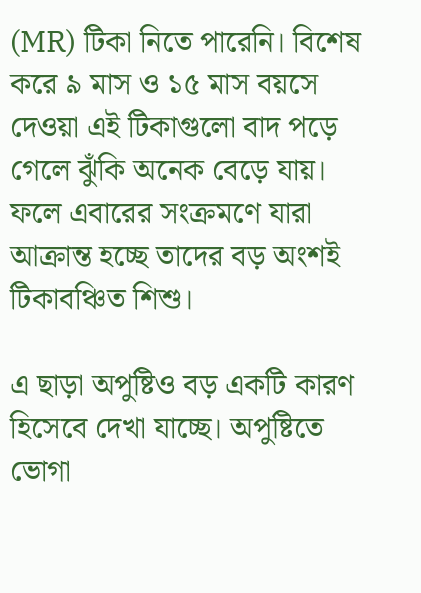(MR) টিকা নিতে পারেনি। বিশেষ করে ৯ মাস ও ১৫ মাস বয়সে দেওয়া এই টিকাগুলো বাদ পড়ে গেলে ঝুঁকি অনেক বেড়ে যায়। ফলে এবারের সংক্রমণে যারা আক্রান্ত হচ্ছে তাদের বড় অংশই টিকাবঞ্চিত শিশু।

এ ছাড়া অপুষ্টিও বড় একটি কারণ হিসেবে দেখা যাচ্ছে। অপুষ্টিতে ভোগা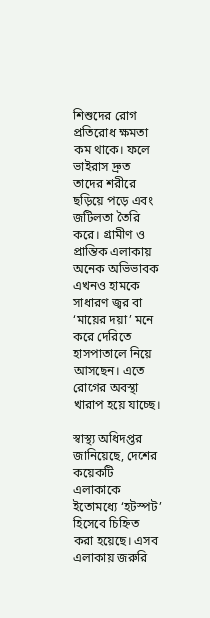শিশুদের রোগ প্রতিরোধ ক্ষমতা কম থাকে। ফলে ভাইরাস দ্রুত তাদের শরীরে ছড়িয়ে পড়ে এবং জটিলতা তৈরি করে। গ্রামীণ ও প্রান্তিক এলাকায় অনেক অভিভাবক এখনও হামকে সাধারণ জ্বর বা ‘মায়ের দয়া’ মনে করে দেরিতে হাসপাতালে নিয়ে আসছেন। এতে রোগের অবস্থা খারাপ হয়ে যাচ্ছে।

স্বাস্থ্য অধিদপ্তর জানিয়েছে, দেশের কয়েকটি এলাকাকে ইতোমধ্যে ‘হটস্পট’ হিসেবে চিহ্নিত করা হয়েছে। এসব এলাকায় জরুরি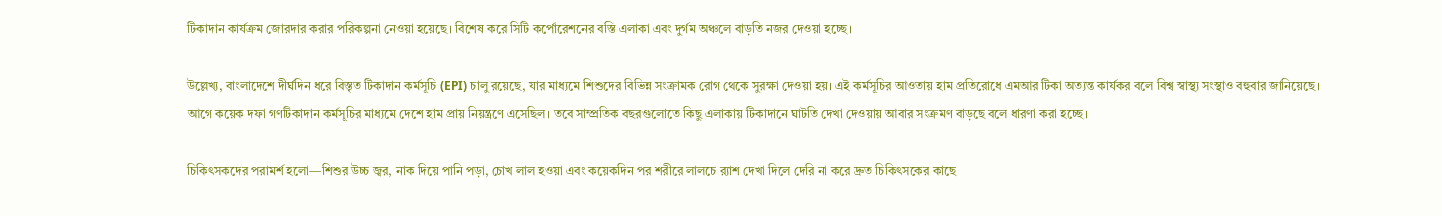টিকাদান কার্যক্রম জোরদার করার পরিকল্পনা নেওয়া হয়েছে। বিশেষ করে সিটি কর্পোরেশনের বস্তি এলাকা এবং দুর্গম অঞ্চলে বাড়তি নজর দেওয়া হচ্ছে।

উল্লেখ্য, বাংলাদেশে দীর্ঘদিন ধরে বিস্তৃত টিকাদান কর্মসূচি (EPI) চালু রয়েছে, যার মাধ্যমে শিশুদের বিভিন্ন সংক্রামক রোগ থেকে সুরক্ষা দেওয়া হয়। এই কর্মসূচির আওতায় হাম প্রতিরোধে এমআর টিকা অত্যন্ত কার্যকর বলে বিশ্ব স্বাস্থ্য সংস্থাও বহুবার জানিয়েছে। আগে কয়েক দফা গণটিকাদান কর্মসূচির মাধ্যমে দেশে হাম প্রায় নিয়ন্ত্রণে এসেছিল। তবে সাম্প্রতিক বছরগুলোতে কিছু এলাকায় টিকাদানে ঘাটতি দেখা দেওয়ায় আবার সংক্রমণ বাড়ছে বলে ধারণা করা হচ্ছে।

চিকিৎসকদের পরামর্শ হলো—শিশুর উচ্চ জ্বর, নাক দিয়ে পানি পড়া, চোখ লাল হওয়া এবং কয়েকদিন পর শরীরে লালচে র‍্যাশ দেখা দিলে দেরি না করে দ্রুত চিকিৎসকের কাছে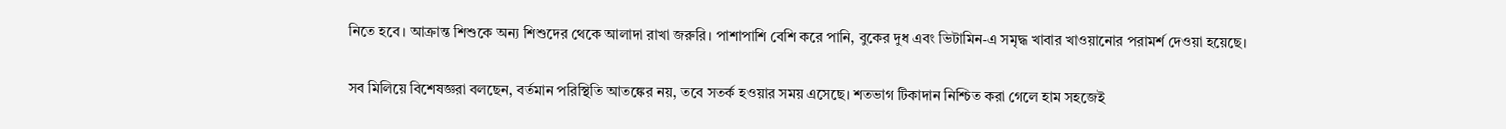নিতে হবে। আক্রান্ত শিশুকে অন্য শিশুদের থেকে আলাদা রাখা জরুরি। পাশাপাশি বেশি করে পানি, বুকের দুধ এবং ভিটামিন-এ সমৃদ্ধ খাবার খাওয়ানোর পরামর্শ দেওয়া হয়েছে।

সব মিলিয়ে বিশেষজ্ঞরা বলছেন, বর্তমান পরিস্থিতি আতঙ্কের নয়, তবে সতর্ক হওয়ার সময় এসেছে। শতভাগ টিকাদান নিশ্চিত করা গেলে হাম সহজেই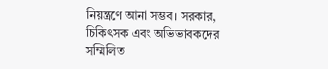নিয়ন্ত্রণে আনা সম্ভব। সরকার, চিকিৎসক এবং অভিভাবকদের সম্মিলিত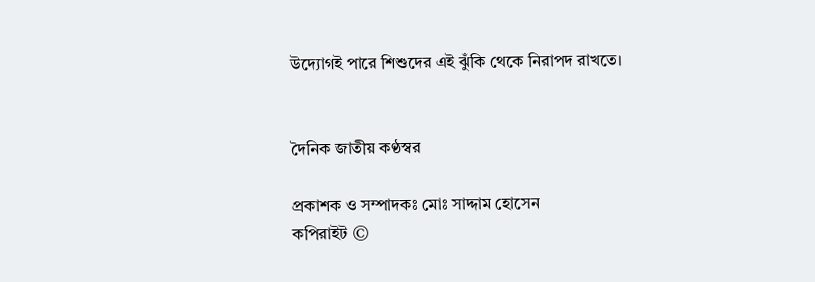উদ্যোগই পারে শিশুদের এই ঝুঁকি থেকে নিরাপদ রাখতে।


দৈনিক জাতীয় কণ্ঠস্বর

প্রকাশক ও সম্পাদকঃ মোঃ সাদ্দাম হোসেন
কপিরাইট ©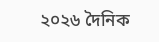২০২৬ দৈনিক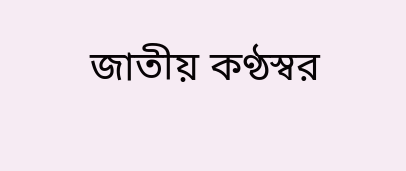জাতীয় কণ্ঠস্বর